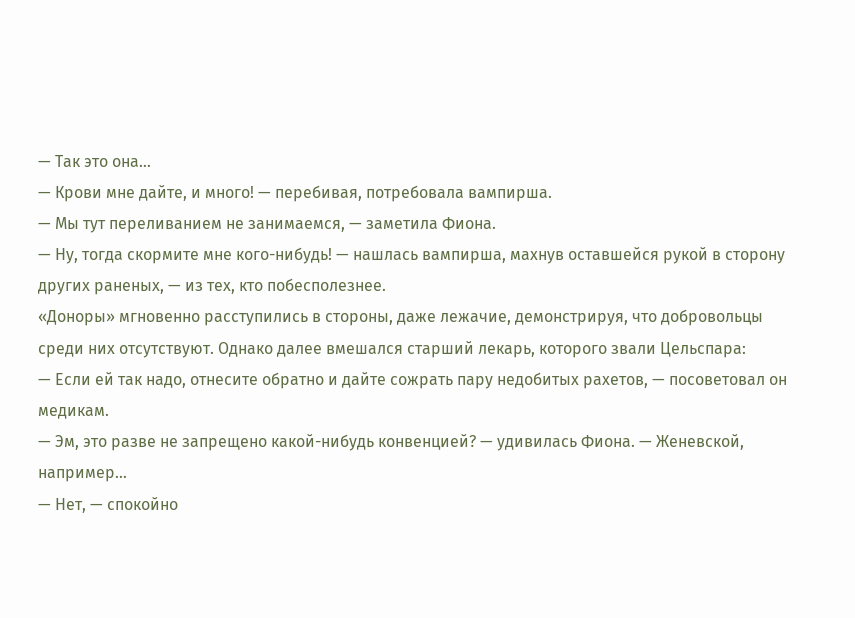— Так это она…
— Крови мне дайте, и много! — перебивая, потребовала вампирша.
— Мы тут переливанием не занимаемся, — заметила Фиона.
— Ну, тогда скормите мне кого-нибудь! — нашлась вампирша, махнув оставшейся рукой в сторону других раненых, — из тех, кто побесполезнее.
«Доноры» мгновенно расступились в стороны, даже лежачие, демонстрируя, что добровольцы среди них отсутствуют. Однако далее вмешался старший лекарь, которого звали Цельспара:
— Если ей так надо, отнесите обратно и дайте сожрать пару недобитых рахетов, — посоветовал он медикам.
— Эм, это разве не запрещено какой-нибудь конвенцией? — удивилась Фиона. — Женевской, например…
— Нет, — спокойно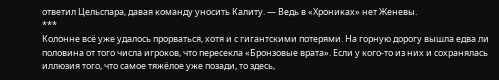ответил Цельспара, давая команду уносить Калиту. — Ведь в «Хрониках» нет Женевы.
***
Колонне всё уже удалось прорваться, хотя и с гигантскими потерями. На горную дорогу вышла едва ли половина от того числа игроков, что пересекла «Бронзовые врата». Если у кого-то из них и сохранялась иллюзия того, что самое тяжёлое уже позади, то здесь,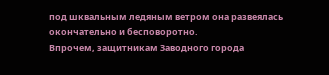под шквальным ледяным ветром она развеялась окончательно и бесповоротно.
Впрочем, защитникам Заводного города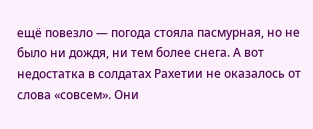ещё повезло — погода стояла пасмурная, но не было ни дождя, ни тем более снега. А вот недостатка в солдатах Рахетии не оказалось от слова «совсем». Они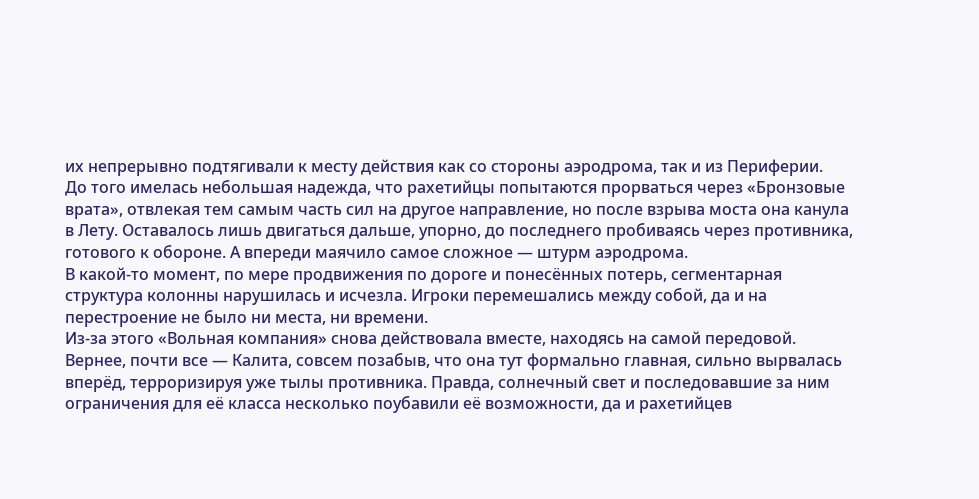их непрерывно подтягивали к месту действия как со стороны аэродрома, так и из Периферии.
До того имелась небольшая надежда, что рахетийцы попытаются прорваться через «Бронзовые врата», отвлекая тем самым часть сил на другое направление, но после взрыва моста она канула в Лету. Оставалось лишь двигаться дальше, упорно, до последнего пробиваясь через противника, готового к обороне. А впереди маячило самое сложное — штурм аэродрома.
В какой-то момент, по мере продвижения по дороге и понесённых потерь, сегментарная структура колонны нарушилась и исчезла. Игроки перемешались между собой, да и на перестроение не было ни места, ни времени.
Из-за этого «Вольная компания» снова действовала вместе, находясь на самой передовой. Вернее, почти все — Калита, совсем позабыв, что она тут формально главная, сильно вырвалась вперёд, терроризируя уже тылы противника. Правда, солнечный свет и последовавшие за ним ограничения для её класса несколько поубавили её возможности, да и рахетийцев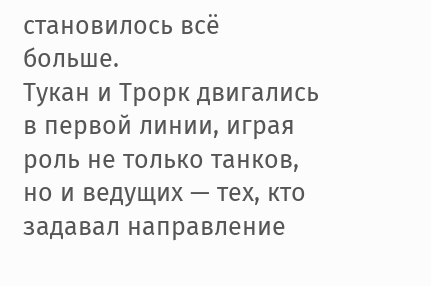становилось всё больше.
Тукан и Трорк двигались в первой линии, играя роль не только танков, но и ведущих — тех, кто задавал направление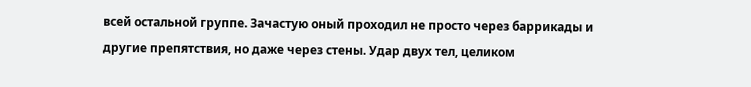всей остальной группе. Зачастую оный проходил не просто через баррикады и другие препятствия, но даже через стены. Удар двух тел, целиком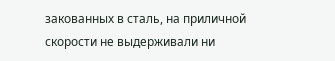закованных в сталь, на приличной скорости не выдерживали ни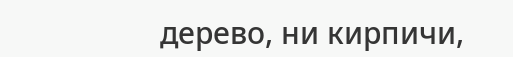дерево, ни кирпичи,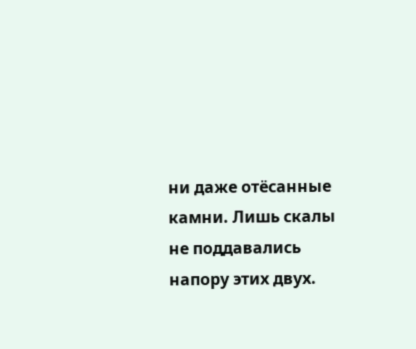ни даже отёсанные камни. Лишь скалы не поддавались напору этих двух.